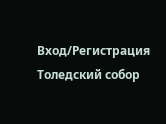Вход/Регистрация
Толедский собор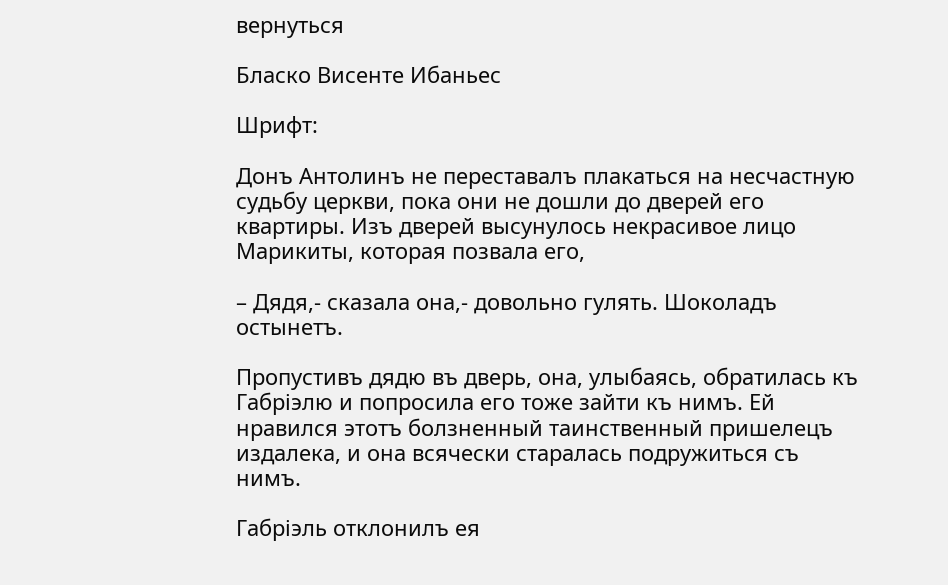вернуться

Бласко Висенте Ибаньес

Шрифт:

Донъ Антолинъ не переставалъ плакаться на несчастную судьбу церкви, пока они не дошли до дверей его квартиры. Изъ дверей высунулось некрасивое лицо Марикиты, которая позвала его,

– Дядя,- сказала она,- довольно гулять. Шоколадъ остынетъ.

Пропустивъ дядю въ дверь, она, улыбаясь, обратилась къ Габріэлю и попросила его тоже зайти къ нимъ. Ей нравился этотъ болзненный таинственный пришелецъ издалека, и она всячески старалась подружиться съ нимъ.

Габріэль отклонилъ ея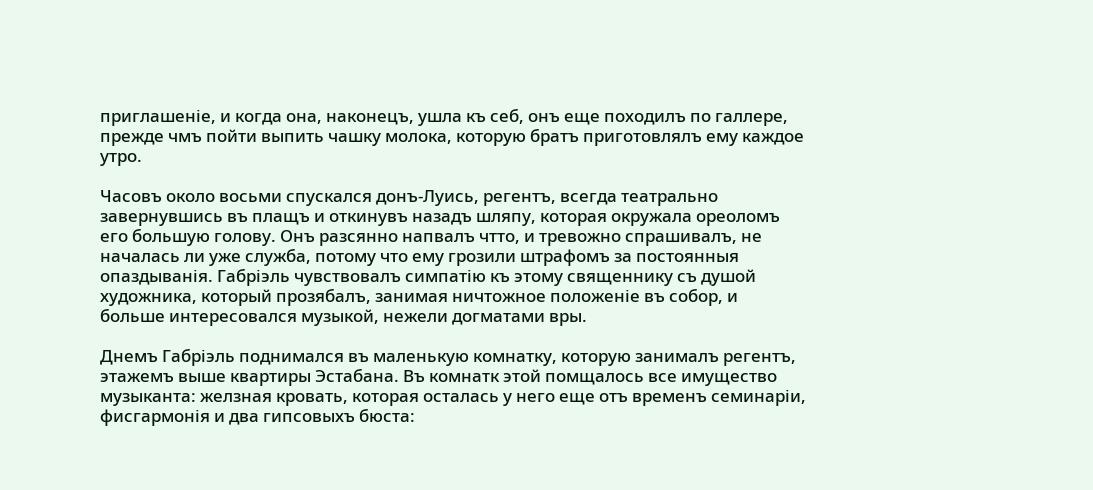приглашеніе, и когда она, наконецъ, ушла къ себ, онъ еще походилъ по галлере, прежде чмъ пойти выпить чашку молока, которую братъ приготовлялъ ему каждое утро.

Часовъ около восьми спускался донъ-Луись, регентъ, всегда театрально завернувшись въ плащъ и откинувъ назадъ шляпу, которая окружала ореоломъ его большую голову. Онъ разсянно напвалъ чтто, и тревожно спрашивалъ, не началась ли уже служба, потому что ему грозили штрафомъ за постоянныя опаздыванія. Габріэль чувствовалъ симпатію къ этому священнику съ душой художника, который прозябалъ, занимая ничтожное положеніе въ собор, и больше интересовался музыкой, нежели догматами вры.

Днемъ Габріэль поднимался въ маленькую комнатку, которую занималъ регентъ, этажемъ выше квартиры Эстабана. Въ комнатк этой помщалось все имущество музыканта: желзная кровать, которая осталась у него еще отъ временъ семинаріи, фисгармонія и два гипсовыхъ бюста: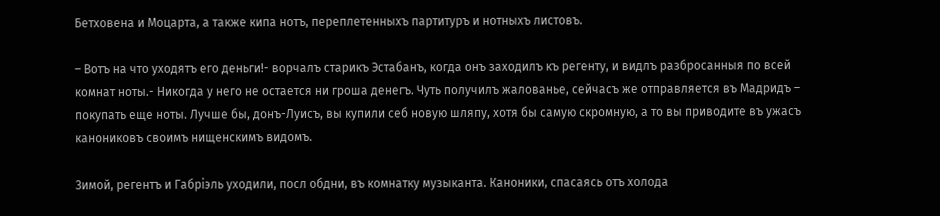Бетховена и Моцарта, а также кипа нотъ, переплетенныхъ партитуръ и нотныхъ листовъ.

– Вотъ на что уходятъ его деньги!- ворчалъ старикъ Эстабанъ, когда онъ заходилъ къ регенту, и видлъ разбросанныя по всей комнат ноты.- Никогда у него не остается ни гроша денегъ. Чуть получилъ жалованье, сейчасъ же отправляется въ Мадридъ – покупать еще ноты. Лучше бы, донъ-Луисъ, вы купили себ новую шляпу, хотя бы самую скромную, а то вы приводите въ ужасъ канониковъ своимъ нищенскимъ видомъ.

Зимой, регентъ и Габріэль уходили, посл обдни, въ комнатку музыканта. Каноники, спасаясь отъ холода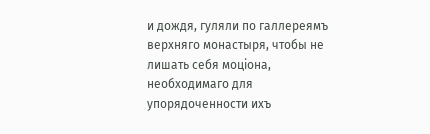и дождя, гуляли по галлереямъ верхняго монастыря, чтобы не лишать себя моціона, необходимаго для упорядоченности ихъ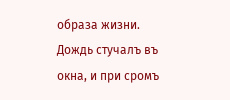образа жизни. Дождь стучалъ въ окна, и при сромъ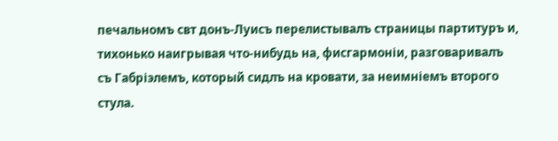печальномъ свт донъ-Луисъ перелистывалъ страницы партитуръ и, тихонько наигрывая что-нибудь на, фисгармоніи, разговаривалъ съ Габріэлемъ, который сидлъ на кровати, за неимніемъ второго стула.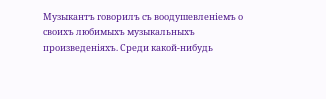Музыкантъ говорилъ съ воодушевленіемъ о своихъ любимыхъ музыкальныхъ произведеніяхъ. Среди какой-нибудь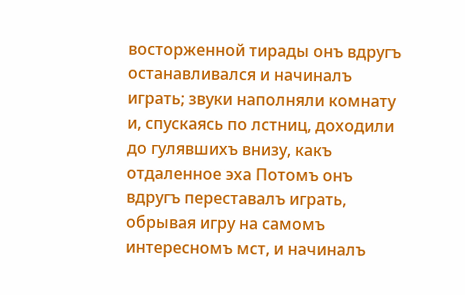восторженной тирады онъ вдругъ останавливался и начиналъ играть; звуки наполняли комнату и, спускаясь по лстниц, доходили до гулявшихъ внизу, какъ отдаленное эха Потомъ онъ вдругъ переставалъ играть, обрывая игру на самомъ интересномъ мст, и начиналъ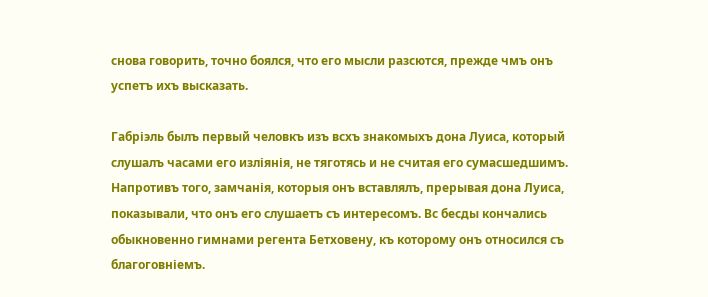снова говорить, точно боялся, что его мысли разсются, прежде чмъ онъ успетъ ихъ высказать.

Габріэль былъ первый человкъ изъ всхъ знакомыхъ дона Луиса, который слушалъ часами его изліянія, не тяготясь и не считая его сумасшедшимъ. Напротивъ того, замчанія, которыя онъ вставлялъ, прерывая дона Луиса, показывали, что онъ его слушаетъ съ интересомъ. Вс бесды кончались обыкновенно гимнами регента Бетховену, къ которому онъ относился съ благоговніемъ.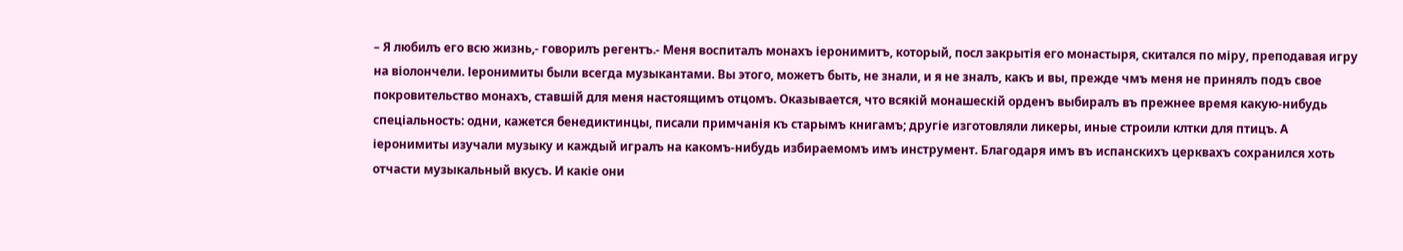– Я любилъ его всю жизнь,- говорилъ регентъ.- Меня воспиталъ монахъ іеронимитъ, который, посл закрытія его монастыря, скитался по міру, преподавая игру на віолончели. Іеронимиты были всегда музыкантами. Вы этого, можетъ быть, не знали, и я не зналъ, какъ и вы, прежде чмъ меня не принялъ подъ свое покровительство монахъ, ставшій для меня настоящимъ отцомъ. Оказывается, что всякій монашескій орденъ выбиралъ въ прежнее время какую-нибудь спеціальность: одни, кажется бенедиктинцы, писали примчанія къ старымъ книгамъ; другіе изготовляли ликеры, иные строили клтки для птицъ. А іеронимиты изучали музыку и каждый игралъ на какомъ-нибудь избираемомъ имъ инструмент. Благодаря имъ въ испанскихъ церквахъ сохранился хоть отчасти музыкальный вкусъ. И какіе они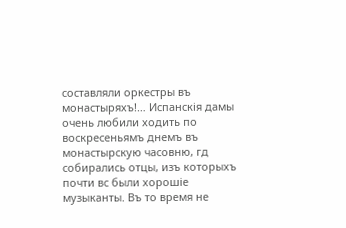составляли оркестры въ монастыряхъ!… Испанскія дамы очень любили ходить по воскресеньямъ днемъ въ монастырскую часовню, гд собирались отцы, изъ которыхъ почти вс были хорошіе музыканты. Въ то время не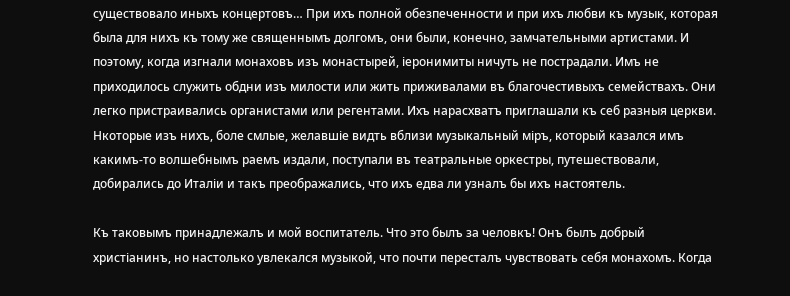существовало иныхъ концертовъ… При ихъ полной обезпеченности и при ихъ любви къ музык, которая была для нихъ къ тому же священнымъ долгомъ, они были, конечно, замчательными артистами. И поэтому, когда изгнали монаховъ изъ монастырей, іеронимиты ничуть не пострадали. Имъ не приходилось служить обдни изъ милости или жить приживалами въ благочестивыхъ семействахъ. Они легко пристраивались органистами или регентами. Ихъ нарасхватъ приглашали къ себ разныя церкви. Нкоторые изъ нихъ, боле смлые, желавшіе видть вблизи музыкальный міръ, который казался имъ какимъ-то волшебнымъ раемъ издали, поступали въ театральные оркестры, путешествовали, добирались до Италіи и такъ преображались, что ихъ едва ли узналъ бы ихъ настоятель.

Къ таковымъ принадлежалъ и мой воспитатель. Что это былъ за человкъ! Онъ былъ добрый христіанинъ, но настолько увлекался музыкой, что почти пересталъ чувствовать себя монахомъ. Когда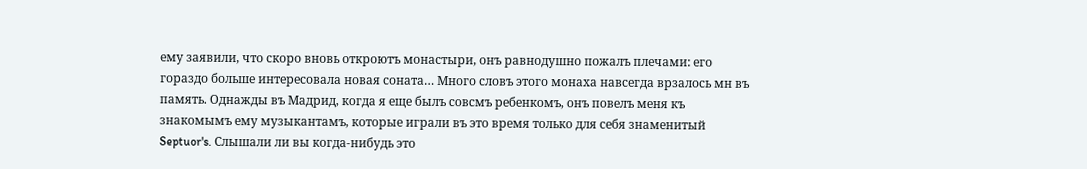ему заявили, что скоро вновь откроютъ монастыри, онъ равнодушно пожалъ плечами: его гораздо больше интересовала новая соната… Много словъ этого монаха навсегда врзалось мн въ память. Однажды въ Мадрид, когда я еще былъ совсмъ ребенкомъ, онъ повелъ меня къ знакомымъ ему музыкантамъ, которые играли въ это время только для себя знаменитый Septuor's. Слышали ли вы когда-нибудь это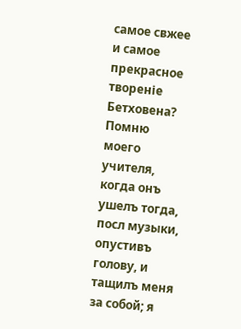самое свжее и самое прекрасное твореніе Бетховена? Помню моего учителя, когда онъ ушелъ тогда, посл музыки, опустивъ голову, и тащилъ меня за собой; я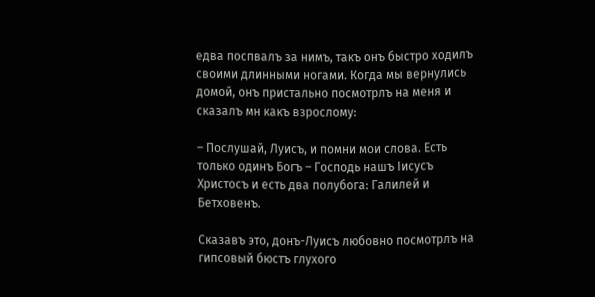едва поспвалъ за нимъ, такъ онъ быстро ходилъ своими длинными ногами. Когда мы вернулись домой, онъ пристально посмотрлъ на меня и сказалъ мн какъ взрослому:

– Послушай, Луисъ, и помни мои слова. Есть только одинъ Богъ – Господь нашъ Іисусъ Христосъ и есть два полубога: Галилей и Бетховенъ.

Сказавъ это, донъ-Луисъ любовно посмотрлъ на гипсовый бюстъ глухого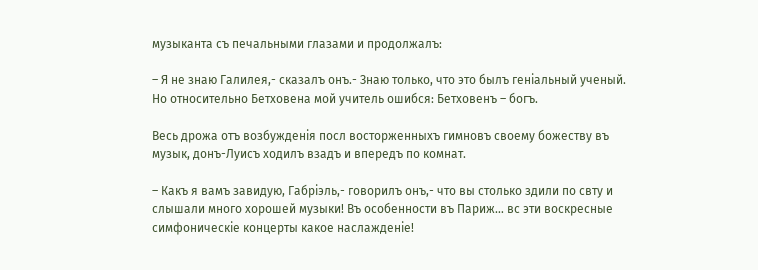музыканта съ печальными глазами и продолжалъ:

– Я не знаю Галилея,- сказалъ онъ.- Знаю только, что это былъ геніальный ученый. Но относительно Бетховена мой учитель ошибся: Бетховенъ – богъ.

Весь дрожа отъ возбужденія посл восторженныхъ гимновъ своему божеству въ музык, донъ-Луисъ ходилъ взадъ и впередъ по комнат.

– Какъ я вамъ завидую, Габріэль,- говорилъ онъ,- что вы столько здили по свту и слышали много хорошей музыки! Въ особенности въ Париж… вс эти воскресные симфоническіе концерты какое наслажденіе!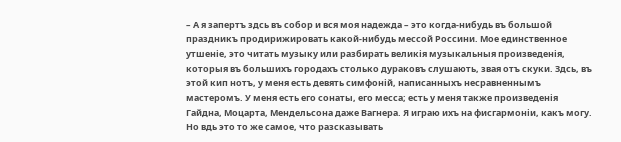– А я запертъ здсь въ собор и вся моя надежда – это когда-нибудь въ большой праздникъ продирижировать какой-нибудь мессой Россини. Мое единственное утшеніе, это читать музыку или разбирать великія музыкальныя произведенія, которыя въ большихъ городахъ столько дураковъ слушають, звая отъ скуки. Здсь, въ этой кип нотъ, у меня есть девять симфоній, написанныхъ несравненнымъ мастеромъ. У меня есть его сонаты, его месса; есть у меня также произведенія Гайдна, Моцарта, Мендельсона даже Вагнера. Я играю ихъ на фисгармоніи, какъ могу. Но вдь это то же самое, что разсказывать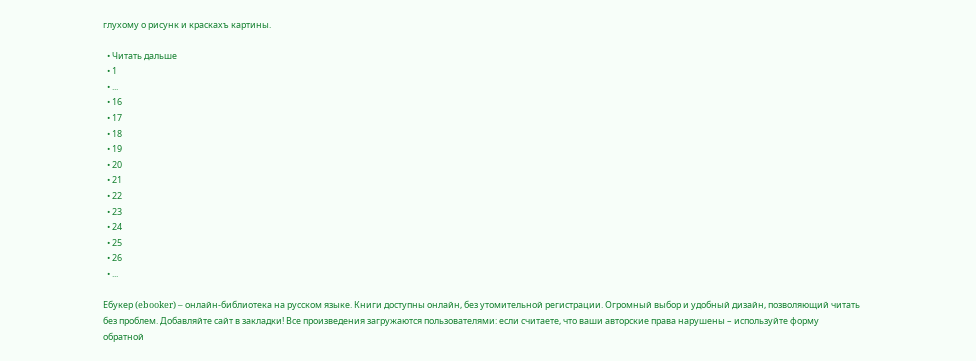глухому о рисунк и краскахъ картины.

  • Читать дальше
  • 1
  • ...
  • 16
  • 17
  • 18
  • 19
  • 20
  • 21
  • 22
  • 23
  • 24
  • 25
  • 26
  • ...

Ебукер (ebooker) – онлайн-библиотека на русском языке. Книги доступны онлайн, без утомительной регистрации. Огромный выбор и удобный дизайн, позволяющий читать без проблем. Добавляйте сайт в закладки! Все произведения загружаются пользователями: если считаете, что ваши авторские права нарушены – используйте форму обратной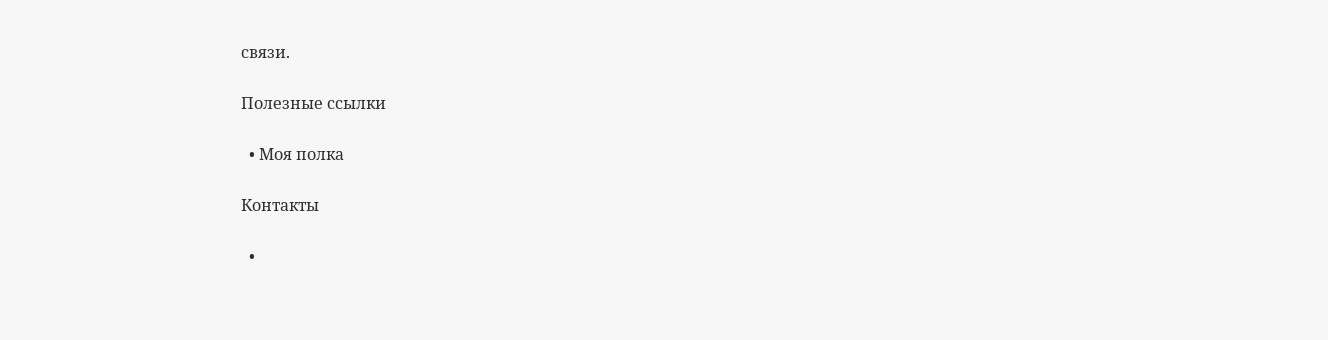связи.

Полезные ссылки

  • Моя полка

Контакты

  •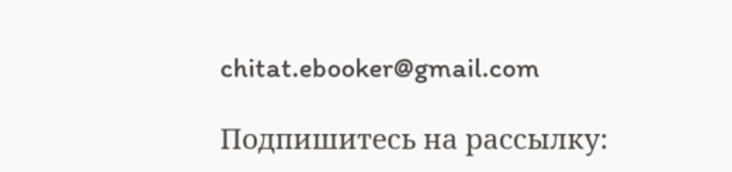chitat.ebooker@gmail.com

Подпишитесь на рассылку: